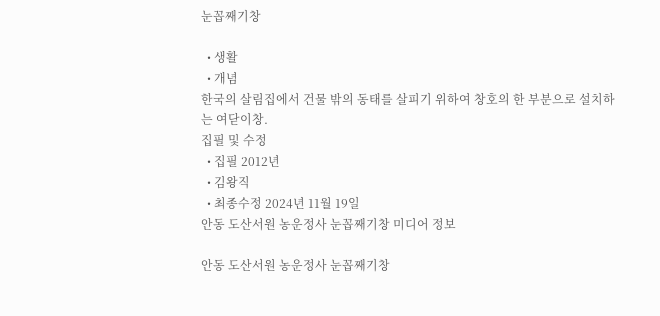눈꼽째기창

  • 생활
  • 개념
한국의 살림집에서 건물 밖의 동태를 살피기 위하여 창호의 한 부분으로 설치하는 여닫이창.
집필 및 수정
  • 집필 2012년
  • 김왕직
  • 최종수정 2024년 11월 19일
안동 도산서원 농운정사 눈꼽째기창 미디어 정보

안동 도산서원 농운정사 눈꼽째기창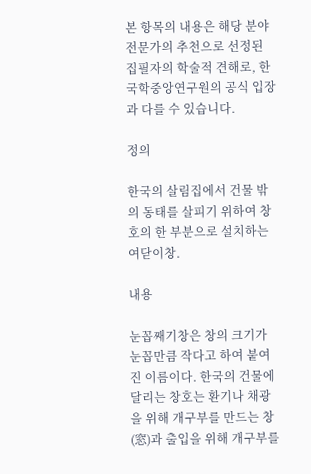본 항목의 내용은 해당 분야 전문가의 추천으로 선정된 집필자의 학술적 견해로, 한국학중앙연구원의 공식 입장과 다를 수 있습니다.

정의

한국의 살림집에서 건물 밖의 동태를 살피기 위하여 창호의 한 부분으로 설치하는 여닫이창.

내용

눈꼽째기창은 창의 크기가 눈꼽만큼 작다고 하여 붙여진 이름이다. 한국의 건물에 달리는 창호는 환기나 채광을 위해 개구부를 만드는 창(窓)과 출입을 위해 개구부를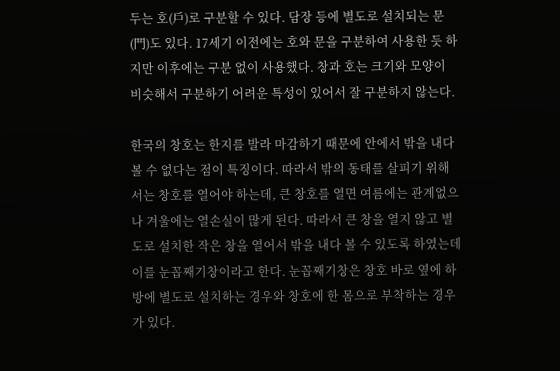두는 호(戶)로 구분할 수 있다. 담장 등에 별도로 설치되는 문(門)도 있다. 17세기 이전에는 호와 문을 구분하여 사용한 듯 하지만 이후에는 구분 없이 사용했다. 창과 호는 크기와 모양이 비슷해서 구분하기 어려운 특성이 있어서 잘 구분하지 않는다.

한국의 창호는 한지를 발라 마감하기 때문에 안에서 밖을 내다 볼 수 없다는 점이 특징이다. 따라서 밖의 동태를 살피기 위해서는 창호를 열어야 하는데, 큰 창호를 열면 여름에는 관계없으나 겨울에는 열손실이 많게 된다. 따라서 큰 창을 열지 않고 별도로 설치한 작은 창을 열어서 밖을 내다 볼 수 있도록 하였는데 이를 눈꼽째기창이라고 한다. 눈꼽째기창은 창호 바로 옆에 하방에 별도로 설치하는 경우와 창호에 한 몸으로 부착하는 경우가 있다.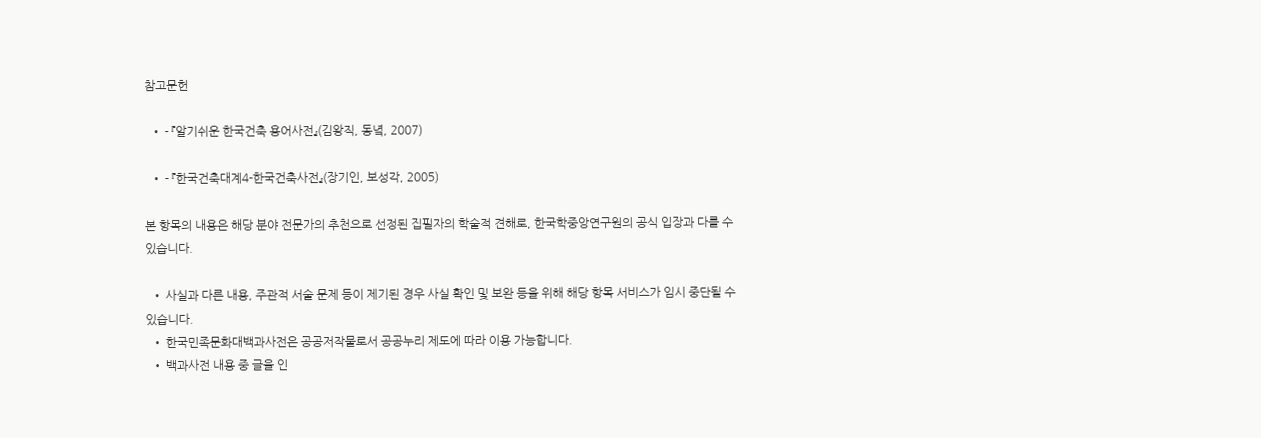참고문헌

  • - 『알기쉬운 한국건축 용어사전』(김왕직, 동녘, 2007)

  • - 『한국건축대계4-한국건축사전』(장기인, 보성각, 2005)

본 항목의 내용은 해당 분야 전문가의 추천으로 선정된 집필자의 학술적 견해로, 한국학중앙연구원의 공식 입장과 다를 수 있습니다.

  • 사실과 다른 내용, 주관적 서술 문제 등이 제기된 경우 사실 확인 및 보완 등을 위해 해당 항목 서비스가 임시 중단될 수 있습니다.
  • 한국민족문화대백과사전은 공공저작물로서 공공누리 제도에 따라 이용 가능합니다.
  • 백과사전 내용 중 글을 인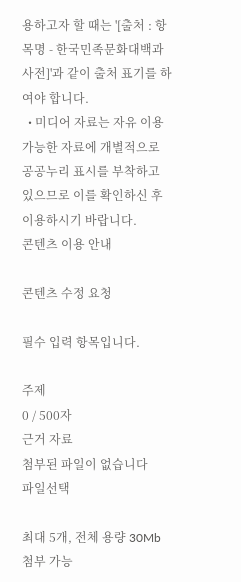용하고자 할 때는 '[출처 : 항목명 - 한국민족문화대백과사전]'과 같이 출처 표기를 하여야 합니다.
  • 미디어 자료는 자유 이용 가능한 자료에 개별적으로 공공누리 표시를 부착하고 있으므로 이를 확인하신 후 이용하시기 바랍니다.
콘텐츠 이용 안내

콘텐츠 수정 요청

필수 입력 항목입니다.

주제
0 / 500자
근거 자료
첨부된 파일이 없습니다
파일선택

최대 5개, 전체 용량 30Mb 첨부 가능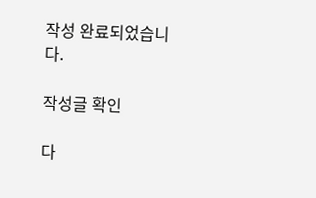작성 완료되었습니다.

작성글 확인

다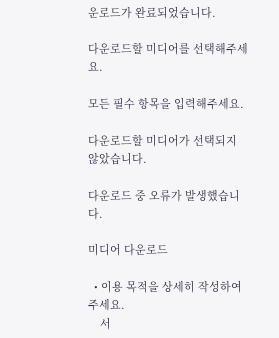운로드가 완료되었습니다.

다운로드할 미디어를 선택해주세요.

모든 필수 항목을 입력해주세요.

다운로드할 미디어가 선택되지 않았습니다.

다운로드 중 오류가 발생했습니다.

미디어 다운로드

  • 이용 목적을 상세히 작성하여 주세요.
    서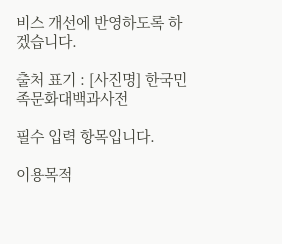비스 개선에 반영하도록 하겠습니다.

출처 표기 : [사진명] 한국민족문화대백과사전

필수 입력 항목입니다.

이용목적